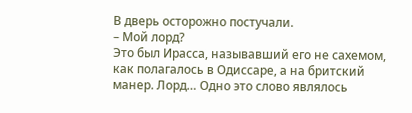В дверь осторожно постучали.
– Мой лорд?
Это был Ирасса, называвший его не сахемом, как полагалось в Одиссаре, а на бритский манер. Лорд… Одно это слово являлось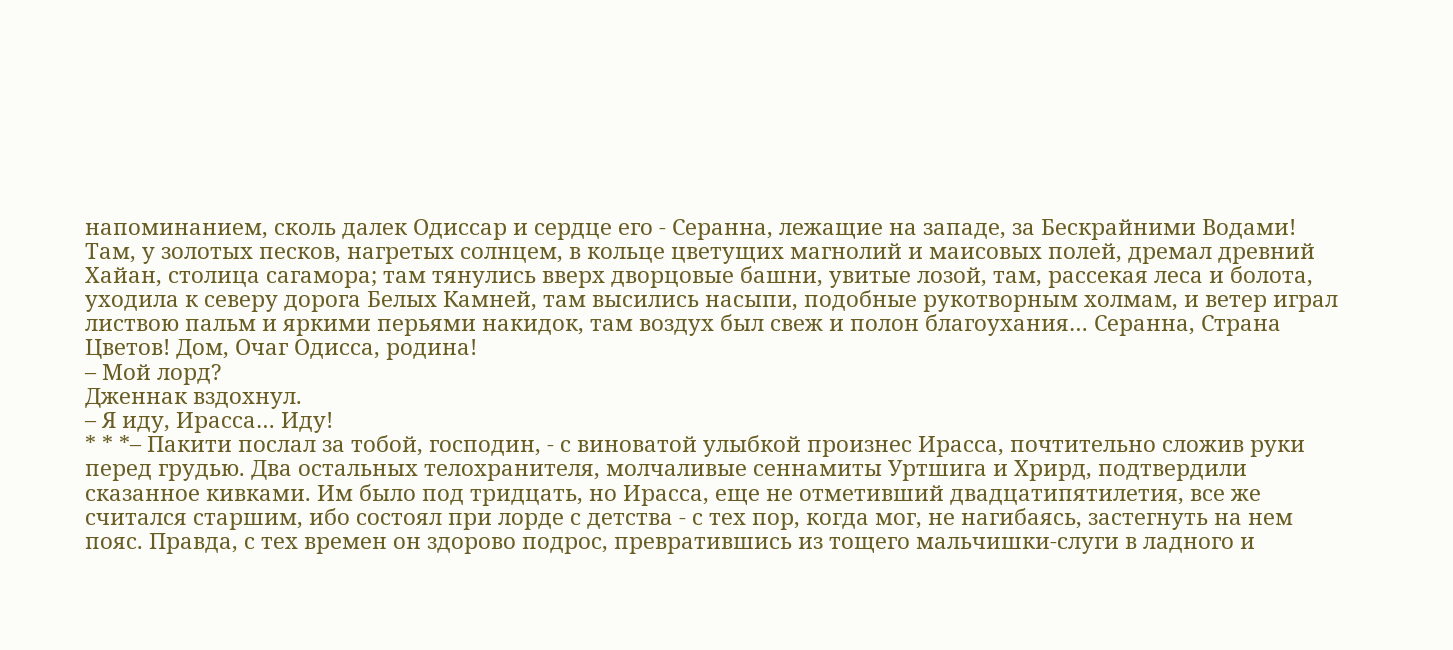напоминанием, сколь далек Одиссар и сердце его - Серанна, лежащие на западе, за Бескрайними Водами! Там, у золотых песков, нагретых солнцем, в кольце цветущих магнолий и маисовых полей, дремал древний Хайан, столица сагамора; там тянулись вверх дворцовые башни, увитые лозой, там, рассекая леса и болота, уходила к северу дорога Белых Камней, там высились насыпи, подобные рукотворным холмам, и ветер играл листвою пальм и яркими перьями накидок, там воздух был свеж и полон благоухания… Серанна, Страна Цветов! Дом, Очаг Одисса, родина!
– Мой лорд?
Дженнак вздохнул.
– Я иду, Ирасса… Иду!
* * *– Пакити послал за тобой, господин, - с виноватой улыбкой произнес Ирасса, почтительно сложив руки перед грудью. Два остальных телохранителя, молчаливые сеннамиты Уртшига и Хрирд, подтвердили сказанное кивками. Им было под тридцать, но Ирасса, еще не отметивший двадцатипятилетия, все же считался старшим, ибо состоял при лорде с детства - с тех пор, когда мог, не нагибаясь, застегнуть на нем пояс. Правда, с тех времен он здорово подрос, превратившись из тощего мальчишки-слуги в ладного и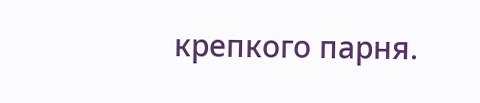крепкого парня.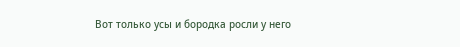Вот только усы и бородка росли у него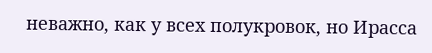неважно, как у всех полукровок, но Ирасса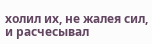холил их, не жалея сил, и расчесывал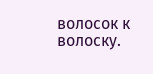волосок к волоску.